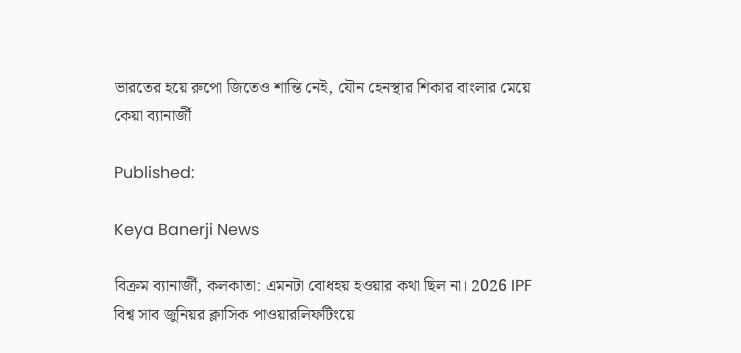ভারতের হয়ে রুপো জিতেও শান্তি নেই, যৌন হেনস্থার শিকার বাংলার মেয়ে কেয়া ব্যানার্জী

Published:

Keya Banerji News

বিক্রম ব্যানার্জী, কলকাতা: এমনটা বোধহয় হওয়ার কথা ছিল না। 2026 IPF বিশ্ব সাব জুনিয়র ক্লাসিক পাওয়ারলিফটিংয়ে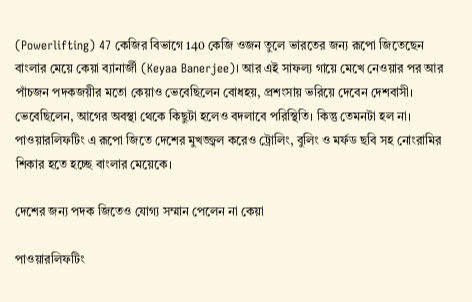(Powerlifting) 47 কেজির বিভাগে 140 কেজি ওজন তুলে ভারতের জন্য রূপো জিতেছেন বাংলার মেয়ে কেয়া ব্যানার্জী (Keyaa Banerjee)। আর এই সাফল্য গায়ে মেখে নেওয়ার পর আর পাঁচজন পদকজয়ীর মতো কেয়াও ভেবেছিলেন বোধহয়, প্রশংসায় ভরিয়ে দেবেন দেশবাসী। ভেবেছিলেন, আগের অবস্থা থেকে কিছুটা হলেও বদলাবে পরিস্থিতি। কিন্তু তেমনটা হল না। পাওয়ারলিফটিং এ রূপো জিতে দেশের মুখজ্জ্বল করেও ট্রোলিং, বুলিং ও মর্ফড ছবি সহ নোংরামির শিকার হতে হচ্ছে বাংলার মেয়েকে।

দেশের জন্য পদক জিতেও যোগ্য সম্মান পেলেন না কেয়া

পাওয়ারলিফটিং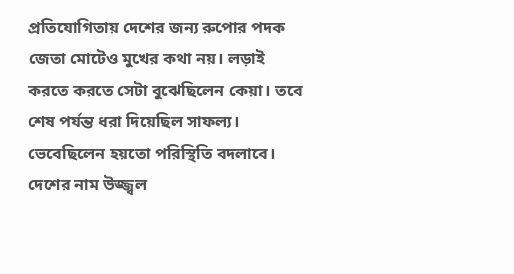প্রতিযোগিতায় দেশের জন্য রুপোর পদক  জেতা মোটেও মুখের কথা নয়। লড়াই করতে করতে সেটা বুঝেছিলেন কেয়া। তবে শেষ পর্যন্ত ধরা দিয়েছিল সাফল্য। ভেবেছিলেন হয়তো পরিস্থিতি বদলাবে। দেশের নাম উজ্জ্বল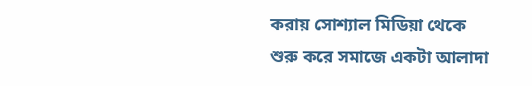করায় সোশ্যাল মিডিয়া থেকে শুরু করে সমাজে একটা আলাদা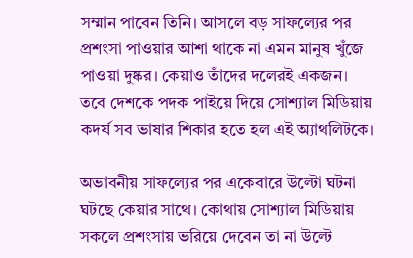সম্মান পাবেন তিনি। আসলে বড় সাফল্যের পর প্রশংসা পাওয়ার আশা থাকে না এমন মানুষ খুঁজে পাওয়া দুষ্কর। কেয়াও তাঁদের দলেরই একজন। তবে দেশকে পদক পাইয়ে দিয়ে সোশ্যাল মিডিয়ায় কদর্য সব ভাষার শিকার হতে হল এই অ্যাথলিটকে।

অভাবনীয় সাফল্যের পর একেবারে উল্টো ঘটনা ঘটছে কেয়ার সাথে। কোথায় সোশ্যাল মিডিয়ায় সকলে প্রশংসায় ভরিয়ে দেবেন তা না উল্টে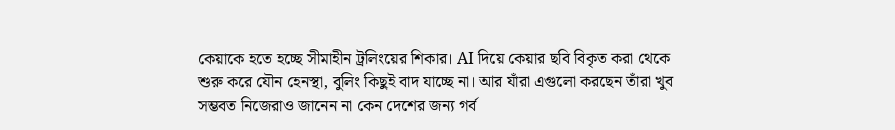কেয়াকে হতে হচ্ছে সীমাহীন ট্রলিংয়ের শিকার। AI দিয়ে কেয়ার ছবি বিকৃত করা থেকে শুরু করে যৌন হেনস্থা, বুলিং কিছুই বাদ যাচ্ছে না। আর যাঁরা এগুলো করছেন তাঁরা খুব সম্ভবত নিজেরাও জানেন না কেন দেশের জন্য গর্ব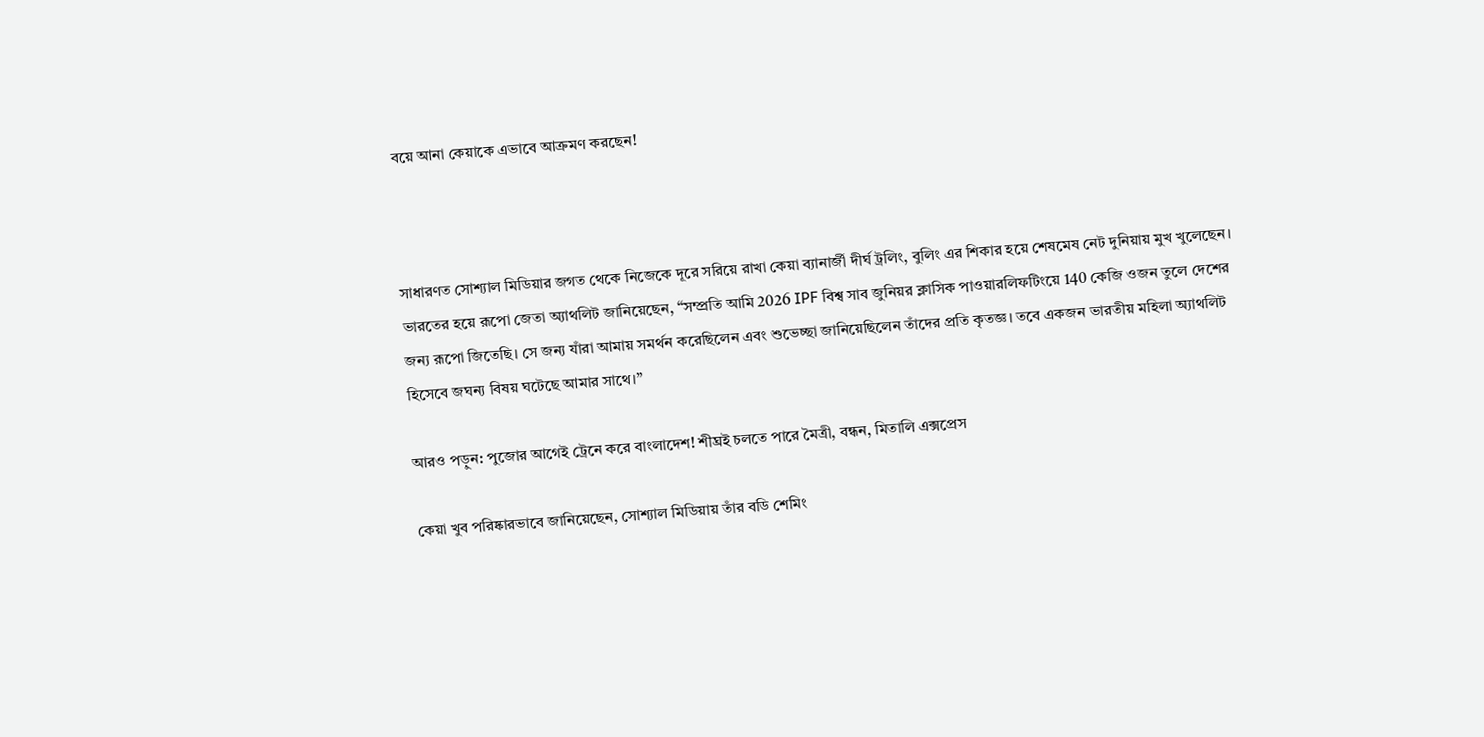বয়ে আনা কেয়াকে এভাবে আক্রমণ করছেন!



সাধারণত সোশ্যাল মিডিয়ার জগত থেকে নিজেকে দূরে সরিয়ে রাখা কেয়া ব্যানার্জী দীর্ঘ ট্রলিং, বুলিং এর শিকার হয়ে শেষমেষ নেট দুনিয়ায় মুখ খুলেছেন। ভারতের হয়ে রূপো জেতা অ্যাথলিট জানিয়েছেন, “সম্প্রতি আমি 2026 IPF বিশ্ব সাব জুনিয়র ক্লাসিক পাওয়ারলিফটিংয়ে 140 কেজি ওজন তুলে দেশের জন্য রূপো জিতেছি। সে জন্য যাঁরা আমায় সমর্থন করেছিলেন এবং শুভেচ্ছা জানিয়েছিলেন তাঁদের প্রতি কৃতজ্ঞ। তবে একজন ভারতীয় মহিলা অ্যাথলিট হিসেবে জঘন্য বিষয় ঘটেছে আমার সাথে।”

আরও পড়ুন: পুজোর আগেই ট্রেনে করে বাংলাদেশ! শীঘ্রই চলতে পারে মৈত্রী, বন্ধন, মিতালি এক্সপ্রেস

কেয়া খুব পরিষ্কারভাবে জানিয়েছেন, সোশ্যাল মিডিয়ায় তাঁর বডি শেমিং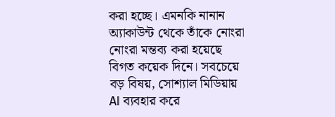করা হচ্ছে। এমনকি নানান অ্যাকাউন্ট থেকে তাঁকে নোংরা নোংরা মন্তব্য করা হয়েছে বিগত কয়েক দিনে। সবচেয়ে বড় বিষয়, সোশ্যাল মিডিয়ায় AI ব্যবহার করে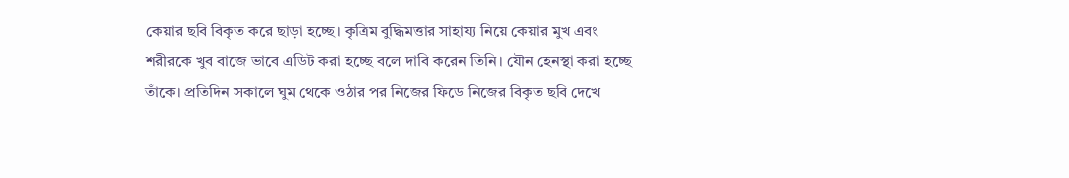কেয়ার ছবি বিকৃত করে ছাড়া হচ্ছে। কৃত্রিম বুদ্ধিমত্তার সাহায্য নিয়ে কেয়ার মুখ এবং শরীরকে খুব বাজে ভাবে এডিট করা হচ্ছে বলে দাবি করেন তিনি। যৌন হেনস্থা করা হচ্ছে তাঁকে। প্রতিদিন সকালে ঘুম থেকে ওঠার পর নিজের ফিডে নিজের বিকৃত ছবি দেখে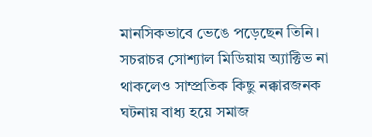মানসিকভাবে ভেঙে পড়েছেন তিনি। সচরাচর সোশ্যাল মিডিয়ায় অ্যাক্টিভ না থাকলেও সাম্প্রতিক কিছু নক্কারজনক ঘটনায় বাধ্য হয়ে সমাজ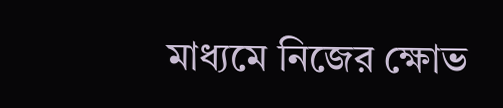মাধ্যমে নিজের ক্ষোভ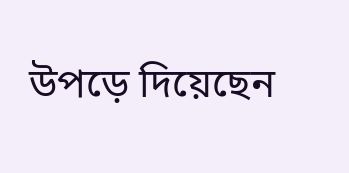উপড়ে দিয়েছেন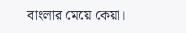বাংলার মেয়ে কেয়া।